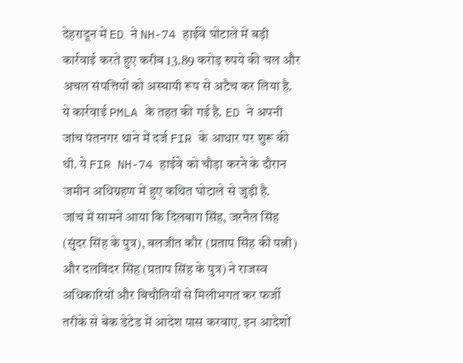देहरादून में ED ने NH-74 हाईवे घोटाले में बड़ी कार्रवाई करते हुए करीब 13.89 करोड़ रुपये की चल और अचल संपत्तियों को अस्थायी रूप से अटैच कर लिया है. ये कार्रवाई PMLA के तहत की गई है. ED ने अपनी जांच पंतनगर थाने में दर्ज FIR के आधार पर शुरू की थी. ये FIR NH-74 हाईवे को चौड़ा करने के दौरान जमीन अधिग्रहण में हुए कथित घोटाले से जुड़ी है.
जांच में सामने आया कि दिलबाग सिंह, जरनैल सिंह (सुंदर सिंह के पुत्र), बलजीत कौर (प्रताप सिंह की पत्नी) और दलविंदर सिंह (प्रताप सिंह के पुत्र) ने राजस्व अधिकारियों और बिचौलियों से मिलीभगत कर फर्जी तरीके से बेक डेटेड में आदेश पास करवाए. इन आदेशों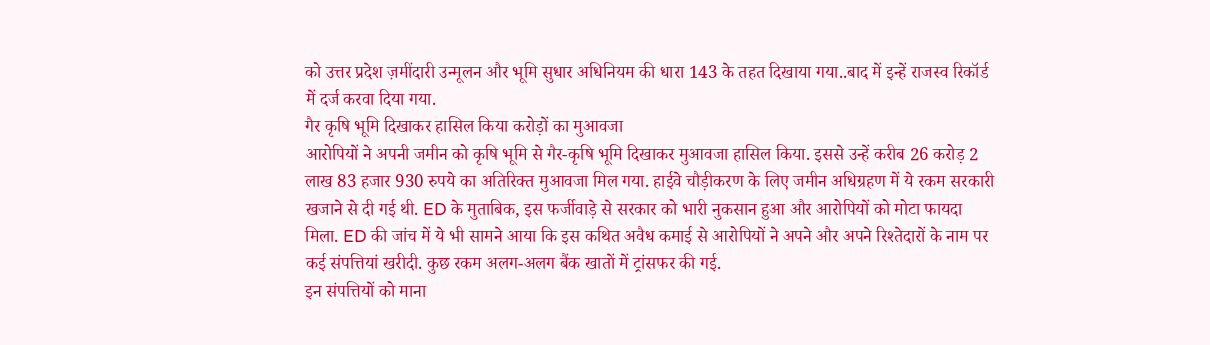को उत्तर प्रदेश ज़मींदारी उन्मूलन और भूमि सुधार अधिनियम की धारा 143 के तहत दिखाया गया..बाद में इन्हें राजस्व रिकॉर्ड में दर्ज करवा दिया गया.
गैर कृषि भूमि दिखाकर हासिल किया करोड़ों का मुआवजा
आरोपियों ने अपनी जमीन को कृषि भूमि से गैर-कृषि भूमि दिखाकर मुआवजा हासिल किया. इससे उन्हें करीब 26 करोड़ 2 लाख 83 हजार 930 रुपये का अतिरिक्त मुआवजा मिल गया. हाईवे चौड़ीकरण के लिए जमीन अधिग्रहण में ये रकम सरकारी खजाने से दी गई थी. ED के मुताबिक, इस फर्जीवाड़े से सरकार को भारी नुकसान हुआ और आरोपियों को मोटा फायदा मिला. ED की जांच में ये भी सामने आया कि इस कथित अवैध कमाई से आरोपियों ने अपने और अपने रिश्तेदारों के नाम पर कई संपत्तियां खरीदी. कुछ रकम अलग-अलग बैंक खातों में ट्रांसफर की गई.
इन संपत्तियों को माना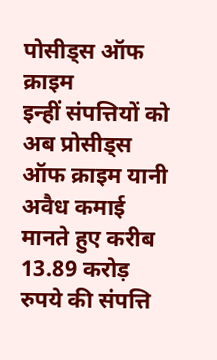पोसीड्स ऑफ क्राइम
इन्हीं संपत्तियों को अब प्रोसीड्स ऑफ क्राइम यानी अवैध कमाई मानते हुए करीब 13.89 करोड़ रुपये की संपत्ति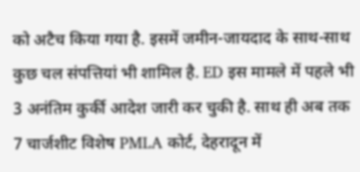को अटैच किया गया है. इसमें जमीन-जायदाद के साथ-साथ कुछ चल संपत्तियां भी शामिल है. ED इस मामले में पहले भी 3 अनंतिम कुर्की आदेश जारी कर चुकी है. साथ ही अब तक 7 चार्जशीट विशेष PMLA कोर्ट, देहरादून में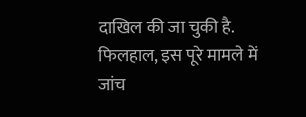दाखिल की जा चुकी है. फिलहाल, इस पूरे मामले में जांच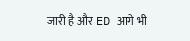जारी है और ED आगे भी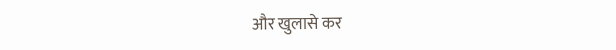और खुलासे कर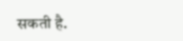सकती है.